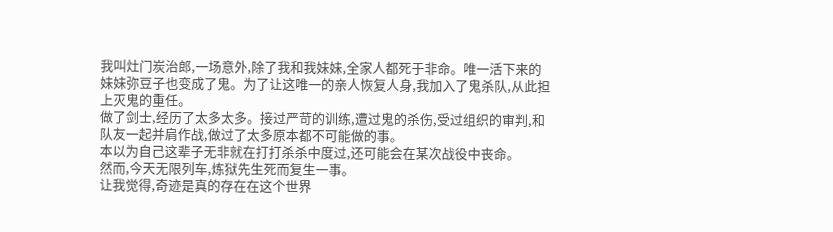我叫灶门炭治郎,一场意外,除了我和我妹妹,全家人都死于非命。唯一活下来的妹妹弥豆子也变成了鬼。为了让这唯一的亲人恢复人身,我加入了鬼杀队,从此担上灭鬼的重任。
做了剑士,经历了太多太多。接过严苛的训练,遭过鬼的杀伤,受过组织的审判,和队友一起并肩作战,做过了太多原本都不可能做的事。
本以为自己这辈子无非就在打打杀杀中度过,还可能会在某次战役中丧命。
然而,今天无限列车,炼狱先生死而复生一事。
让我觉得,奇迹是真的存在在这个世界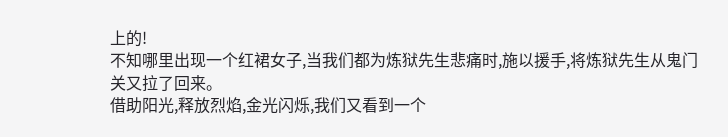上的!
不知哪里出现一个红裙女子,当我们都为炼狱先生悲痛时,施以援手,将炼狱先生从鬼门关又拉了回来。
借助阳光,释放烈焰,金光闪烁,我们又看到一个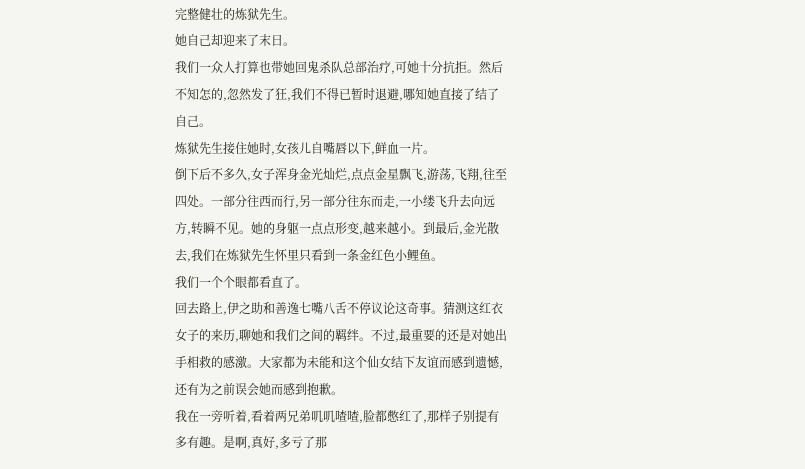完整健壮的炼狱先生。
她自己却迎来了末日。
我们一众人打算也带她回鬼杀队总部治疗,可她十分抗拒。然后不知怎的,忽然发了狂,我们不得已暂时退避,哪知她直接了结了自己。
炼狱先生接住她时,女孩儿自嘴唇以下,鲜血一片。
倒下后不多久,女子浑身金光灿烂,点点金星飘飞,游荡,飞翔,往至四处。一部分往西而行,另一部分往东而走,一小缕飞升去向远方,转瞬不见。她的身躯一点点形变,越来越小。到最后,金光散去,我们在炼狱先生怀里只看到一条金红色小鲤鱼。
我们一个个眼都看直了。
回去路上,伊之助和善逸七嘴八舌不停议论这奇事。猜测这红衣女子的来历,聊她和我们之间的羁绊。不过,最重要的还是对她出手相救的感激。大家都为未能和这个仙女结下友谊而感到遗憾,还有为之前误会她而感到抱歉。
我在一旁听着,看着两兄弟叽叽喳喳,脸都憋红了,那样子别提有多有趣。是啊,真好,多亏了那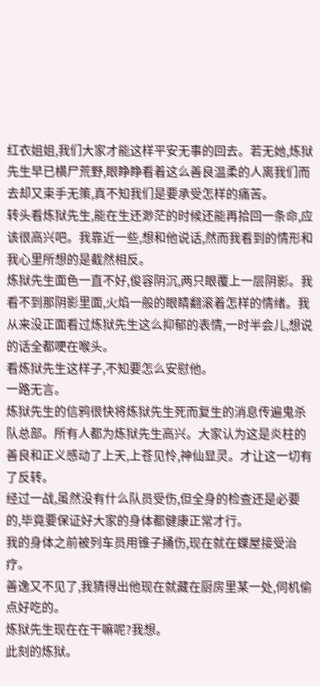红衣姐姐,我们大家才能这样平安无事的回去。若无她,炼狱先生早已横尸荒野,眼睁睁看着这么善良温柔的人离我们而去却又束手无策,真不知我们是要承受怎样的痛苦。
转头看炼狱先生,能在生还渺茫的时候还能再拾回一条命,应该很高兴吧。我靠近一些,想和他说话,然而我看到的情形和我心里所想的是截然相反。
炼狱先生面色一直不好,俊容阴沉,两只眼覆上一层阴影。我看不到那阴影里面,火焰一般的眼睛翻滚着怎样的情绪。我从来没正面看过炼狱先生这么抑郁的表情,一时半会儿,想说的话全都哽在喉头。
看炼狱先生这样子,不知要怎么安慰他。
一路无言。
炼狱先生的信鸦很快将炼狱先生死而复生的消息传遍鬼杀队总部。所有人都为炼狱先生高兴。大家认为这是炎柱的善良和正义感动了上天,上苍见怜,神仙显灵。才让这一切有了反转。
经过一战,虽然没有什么队员受伤,但全身的检查还是必要的,毕竟要保证好大家的身体都健康正常才行。
我的身体之前被列车员用锥子捅伤,现在就在蝶屋接受治疗。
善逸又不见了,我猜得出他现在就藏在厨房里某一处,伺机偷点好吃的。
炼狱先生现在在干嘛呢?我想。
此刻的炼狱。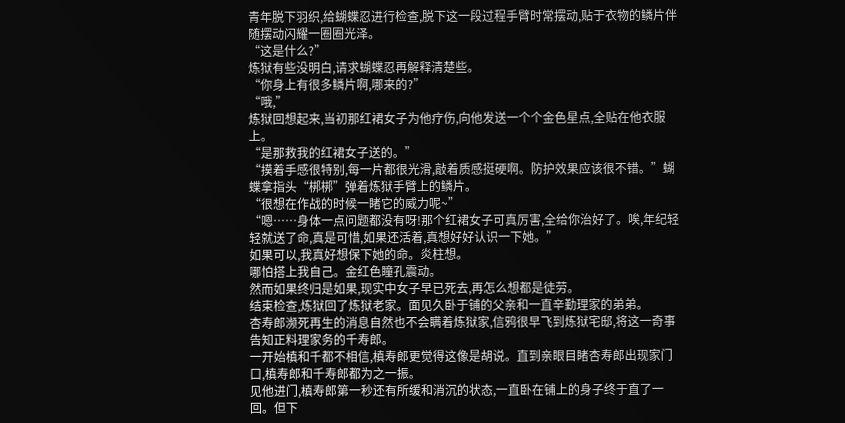青年脱下羽织,给蝴蝶忍进行检查,脱下这一段过程手臂时常摆动,贴于衣物的鳞片伴随摆动闪耀一圈圈光泽。
“这是什么?”
炼狱有些没明白,请求蝴蝶忍再解释清楚些。
“你身上有很多鳞片啊,哪来的?”
“哦,”
炼狱回想起来,当初那红裙女子为他疗伤,向他发送一个个金色星点,全贴在他衣服上。
“是那救我的红裙女子送的。”
“摸着手感很特别,每一片都很光滑,敲着质感挺硬啊。防护效果应该很不错。”蝴蝶拿指头“梆梆”弹着炼狱手臂上的鳞片。
“很想在作战的时候一睹它的威力呢~”
“嗯……身体一点问题都没有呀!那个红裙女子可真厉害,全给你治好了。唉,年纪轻轻就送了命,真是可惜,如果还活着,真想好好认识一下她。”
如果可以,我真好想保下她的命。炎柱想。
哪怕搭上我自己。金红色瞳孔震动。
然而如果终归是如果,现实中女子早已死去,再怎么想都是徒劳。
结束检查,炼狱回了炼狱老家。面见久卧于铺的父亲和一直辛勤理家的弟弟。
杏寿郎濒死再生的消息自然也不会瞒着炼狱家,信鸦很早飞到炼狱宅邸,将这一奇事告知正料理家务的千寿郎。
一开始槙和千都不相信,槙寿郎更觉得这像是胡说。直到亲眼目睹杏寿郎出现家门口,槙寿郎和千寿郎都为之一振。
见他进门,槙寿郎第一秒还有所缓和消沉的状态,一直卧在铺上的身子终于直了一回。但下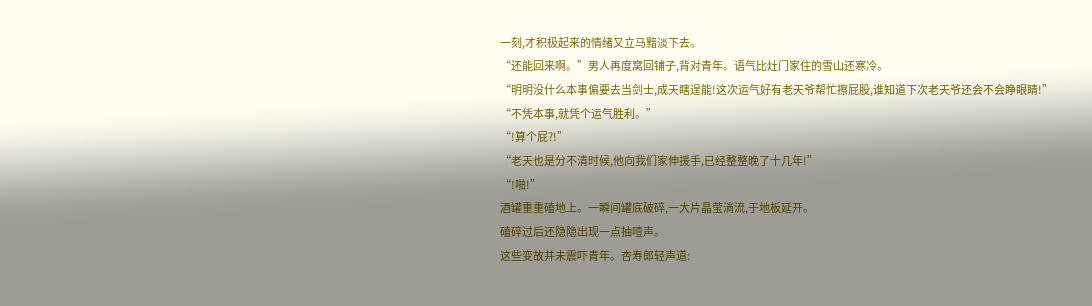一刻,才积极起来的情绪又立马黯淡下去。
“还能回来啊。”男人再度窝回铺子,背对青年。语气比灶门家住的雪山还寒冷。
“明明没什么本事偏要去当剑士,成天瞎逞能!这次运气好有老天爷帮忙擦屁股,谁知道下次老天爷还会不会睁眼睛!”
“不凭本事,就凭个运气胜利。”
“!算个屁?!”
“老天也是分不清时候,他向我们家伸援手,已经整整晚了十几年!”
“!啪!”
酒罐重重磕地上。一瞬间罐底破碎,一大片晶莹淌流,于地板延开。
磕碎过后还隐隐出现一点抽噎声。
这些变故并未震吓青年。杏寿郎轻声道: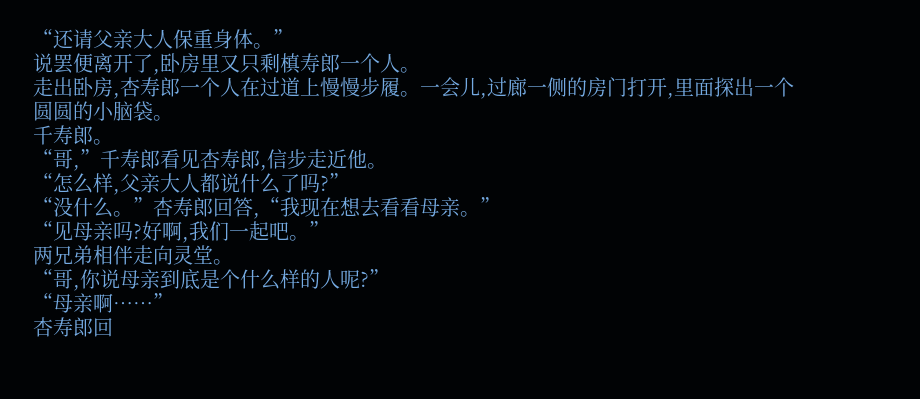“还请父亲大人保重身体。”
说罢便离开了,卧房里又只剩槙寿郎一个人。
走出卧房,杏寿郎一个人在过道上慢慢步履。一会儿,过廊一侧的房门打开,里面探出一个圆圆的小脑袋。
千寿郎。
“哥,”千寿郎看见杏寿郎,信步走近他。
“怎么样,父亲大人都说什么了吗?”
“没什么。”杏寿郎回答,“我现在想去看看母亲。”
“见母亲吗?好啊,我们一起吧。”
两兄弟相伴走向灵堂。
“哥,你说母亲到底是个什么样的人呢?”
“母亲啊……”
杏寿郎回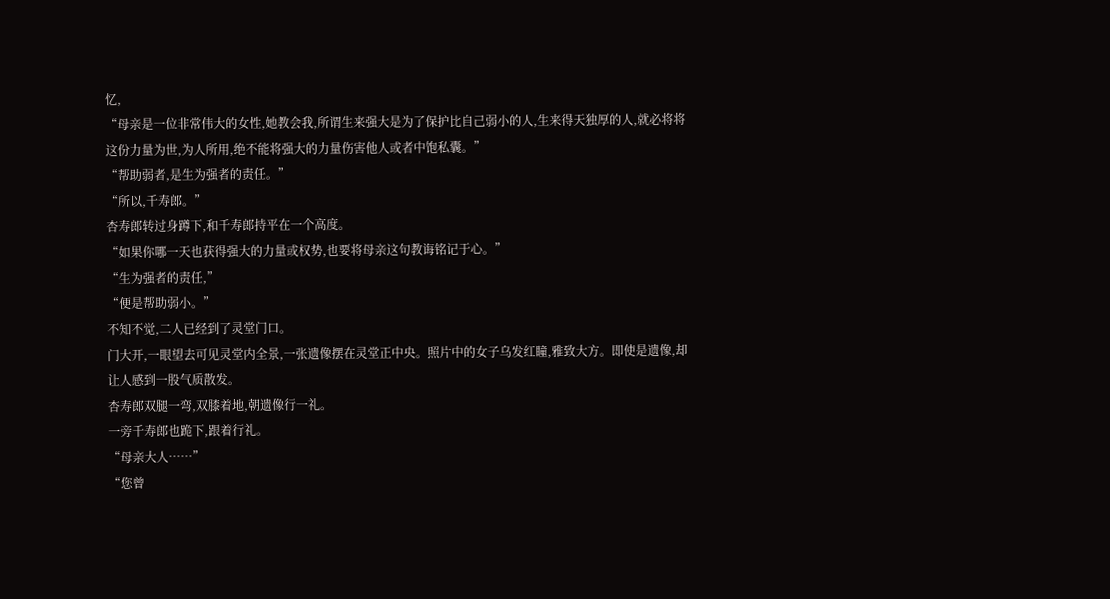忆,
“母亲是一位非常伟大的女性,她教会我,所谓生来强大是为了保护比自己弱小的人,生来得天独厚的人,就必将将这份力量为世,为人所用,绝不能将强大的力量伤害他人或者中饱私囊。”
“帮助弱者,是生为强者的责任。”
“所以,千寿郎。”
杏寿郎转过身蹲下,和千寿郎持平在一个高度。
“如果你哪一天也获得强大的力量或权势,也要将母亲这句教诲铭记于心。”
“生为强者的责任,”
“便是帮助弱小。”
不知不觉,二人已经到了灵堂门口。
门大开,一眼望去可见灵堂内全景,一张遗像摆在灵堂正中央。照片中的女子乌发红瞳,雅致大方。即使是遗像,却让人感到一股气质散发。
杏寿郎双腿一弯,双膝着地,朝遗像行一礼。
一旁千寿郎也跪下,跟着行礼。
“母亲大人……”
“您曾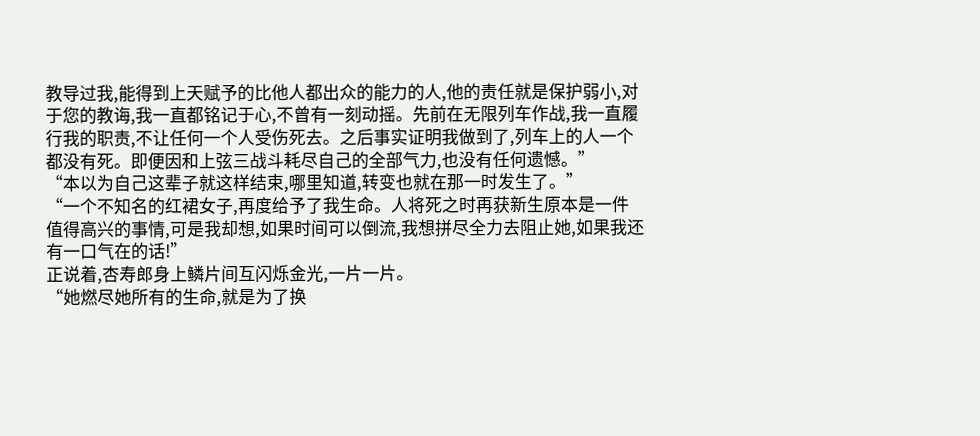教导过我,能得到上天赋予的比他人都出众的能力的人,他的责任就是保护弱小,对于您的教诲,我一直都铭记于心,不曾有一刻动摇。先前在无限列车作战,我一直履行我的职责,不让任何一个人受伤死去。之后事实证明我做到了,列车上的人一个都没有死。即便因和上弦三战斗耗尽自己的全部气力,也没有任何遗憾。”
“本以为自己这辈子就这样结束,哪里知道,转变也就在那一时发生了。”
“一个不知名的红裙女子,再度给予了我生命。人将死之时再获新生原本是一件值得高兴的事情,可是我却想,如果时间可以倒流,我想拼尽全力去阻止她,如果我还有一口气在的话!”
正说着,杏寿郎身上鳞片间互闪烁金光,一片一片。
“她燃尽她所有的生命,就是为了换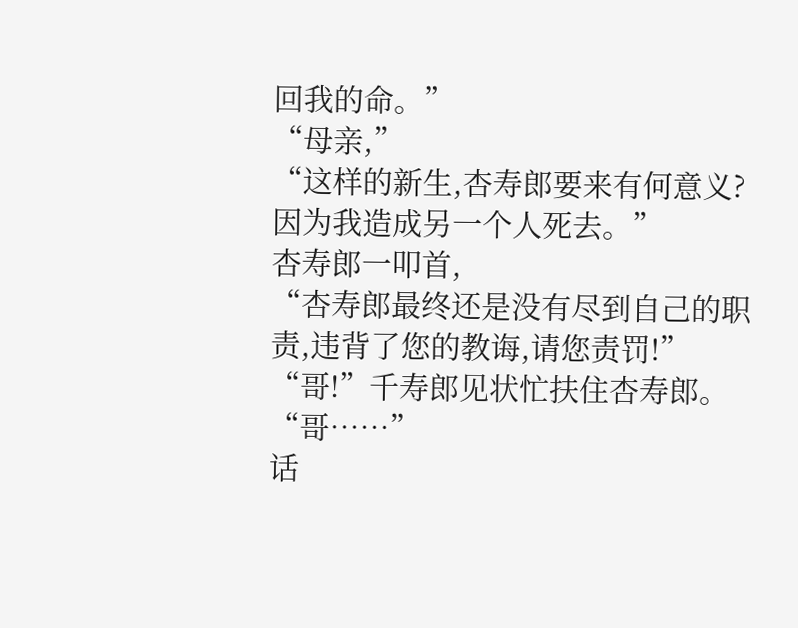回我的命。”
“母亲,”
“这样的新生,杏寿郎要来有何意义?因为我造成另一个人死去。”
杏寿郎一叩首,
“杏寿郎最终还是没有尽到自己的职责,违背了您的教诲,请您责罚!”
“哥!”千寿郎见状忙扶住杏寿郎。
“哥……”
话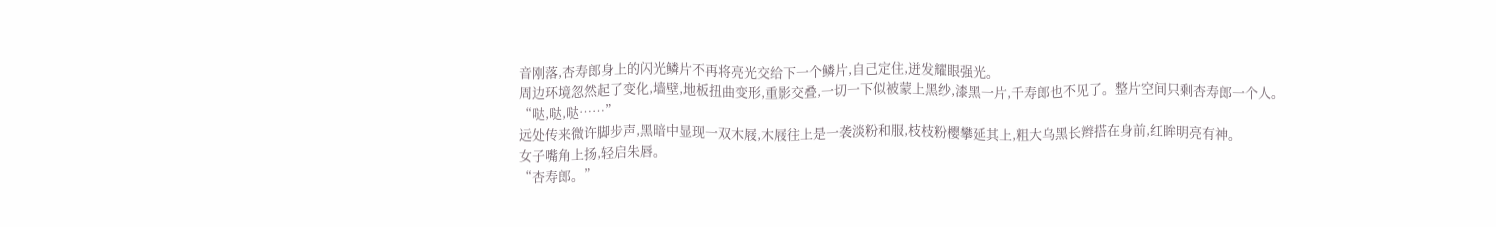音刚落,杏寿郎身上的闪光鳞片不再将亮光交给下一个鳞片,自己定住,迸发耀眼强光。
周边环境忽然起了变化,墙壁,地板扭曲变形,重影交叠,一切一下似被蒙上黑纱,漆黑一片,千寿郎也不见了。整片空间只剩杏寿郎一个人。
“哒,哒,哒……”
远处传来微许脚步声,黑暗中显现一双木屐,木屐往上是一袭淡粉和服,枝枝粉樱攀延其上,粗大乌黑长辫搭在身前,红眸明亮有神。
女子嘴角上扬,轻启朱唇。
“杏寿郎。”